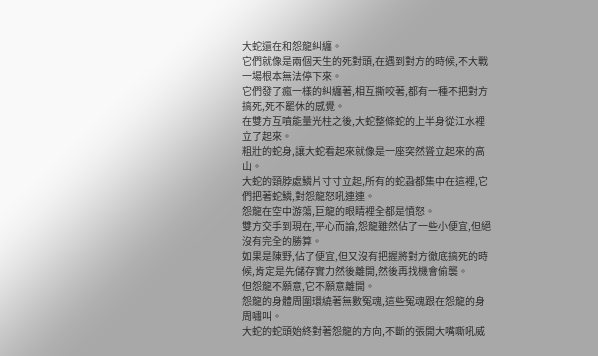大蛇還在和怨龍糾纏。
它們就像是兩個天生的死對頭,在遇到對方的時候,不大戰一場根本無法停下來。
它們發了瘋一樣的糾纏著,相互撕咬著,都有一種不把對方搞死,死不罷休的感覺。
在雙方互噴能量光柱之後,大蛇整條蛇的上半身從江水裡立了起來。
粗壯的蛇身,讓大蛇看起來就像是一座突然聳立起來的高山。
大蛇的頸脖處鱗片寸寸立起,所有的蛇蝨都集中在這裡,它們把著蛇鱗,對怨龍怒吼連連。
怨龍在空中游蕩,巨龍的眼睛裡全都是憤怒。
雙方交手到現在,平心而論,怨龍雖然佔了一些小便宜,但絕沒有完全的勝算。
如果是陳野,佔了便宜,但又沒有把握將對方徹底搞死的時候,肯定是先儲存實力然後離開,然後再找機會偷襲。
但怨龍不願意,它不願意離開。
怨龍的身體周圍環繞著無數冤魂,這些冤魂跟在怨龍的身周嘯叫。
大蛇的蛇頭始終對著怨龍的方向,不斷的張開大嘴嘶吼威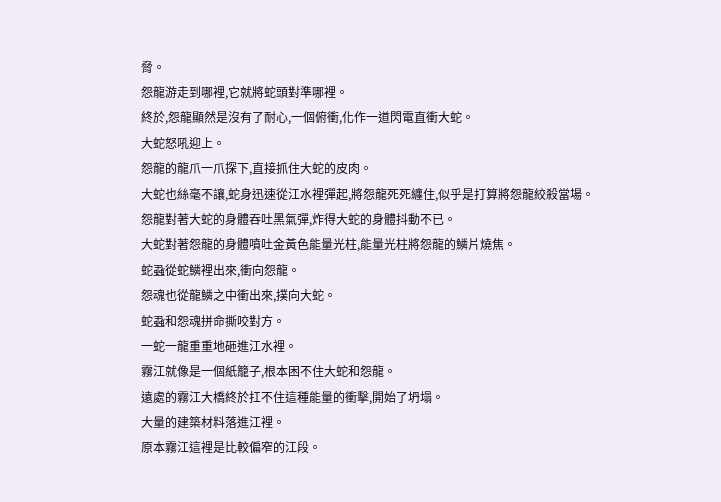脅。
怨龍游走到哪裡,它就將蛇頭對準哪裡。
終於,怨龍顯然是沒有了耐心,一個俯衝,化作一道閃電直衝大蛇。
大蛇怒吼迎上。
怨龍的龍爪一爪探下,直接抓住大蛇的皮肉。
大蛇也絲毫不讓,蛇身迅速從江水裡彈起,將怨龍死死纏住,似乎是打算將怨龍絞殺當場。
怨龍對著大蛇的身體吞吐黑氣彈,炸得大蛇的身體抖動不已。
大蛇對著怨龍的身體噴吐金黃色能量光柱,能量光柱將怨龍的鱗片燒焦。
蛇蝨從蛇鱗裡出來,衝向怨龍。
怨魂也從龍鱗之中衝出來,撲向大蛇。
蛇蝨和怨魂拼命撕咬對方。
一蛇一龍重重地砸進江水裡。
霧江就像是一個紙籠子,根本困不住大蛇和怨龍。
遠處的霧江大橋終於扛不住這種能量的衝擊,開始了坍塌。
大量的建築材料落進江裡。
原本霧江這裡是比較偏窄的江段。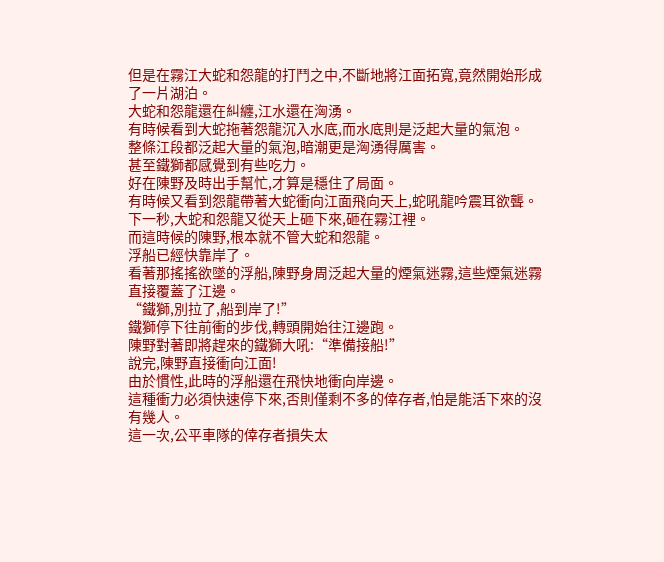但是在霧江大蛇和怨龍的打鬥之中,不斷地將江面拓寬,竟然開始形成了一片湖泊。
大蛇和怨龍還在糾纏,江水還在洶湧。
有時候看到大蛇拖著怨龍沉入水底,而水底則是泛起大量的氣泡。
整條江段都泛起大量的氣泡,暗潮更是洶湧得厲害。
甚至鐵獅都感覺到有些吃力。
好在陳野及時出手幫忙,才算是穩住了局面。
有時候又看到怨龍帶著大蛇衝向江面飛向天上,蛇吼龍吟震耳欲聾。
下一秒,大蛇和怨龍又從天上砸下來,砸在霧江裡。
而這時候的陳野,根本就不管大蛇和怨龍。
浮船已經快靠岸了。
看著那搖搖欲墜的浮船,陳野身周泛起大量的煙氣迷霧,這些煙氣迷霧直接覆蓋了江邊。
“鐵獅,別拉了,船到岸了!”
鐵獅停下往前衝的步伐,轉頭開始往江邊跑。
陳野對著即將趕來的鐵獅大吼:“準備接船!”
說完,陳野直接衝向江面!
由於慣性,此時的浮船還在飛快地衝向岸邊。
這種衝力必須快速停下來,否則僅剩不多的倖存者,怕是能活下來的沒有幾人。
這一次,公平車隊的倖存者損失太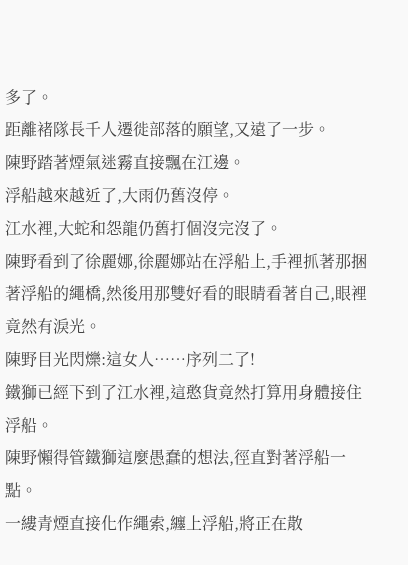多了。
距離褚隊長千人遷徙部落的願望,又遠了一步。
陳野踏著煙氣迷霧直接飄在江邊。
浮船越來越近了,大雨仍舊沒停。
江水裡,大蛇和怨龍仍舊打個沒完沒了。
陳野看到了徐麗娜,徐麗娜站在浮船上,手裡抓著那捆著浮船的繩橋,然後用那雙好看的眼睛看著自己,眼裡竟然有淚光。
陳野目光閃爍:這女人……序列二了!
鐵獅已經下到了江水裡,這憨貨竟然打算用身體接住浮船。
陳野懶得管鐵獅這麼愚蠢的想法,徑直對著浮船一點。
一縷青煙直接化作繩索,纏上浮船,將正在散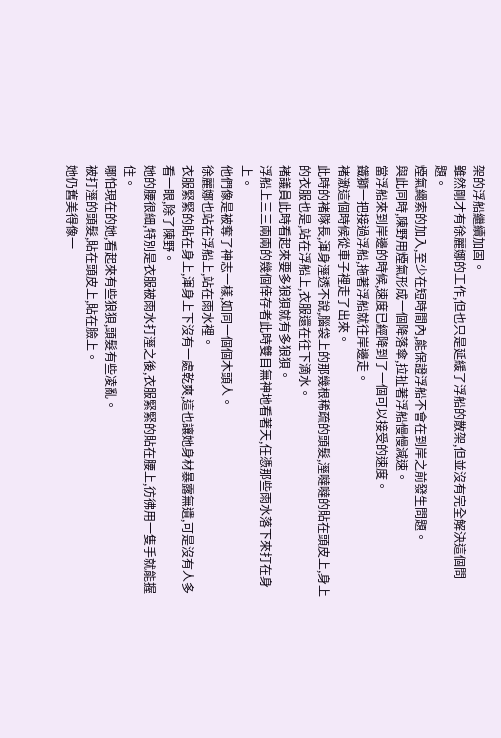架的浮船繼續加固。
雖然剛才有徐麗娜的工作,但也只是延緩了浮船的散架,但並沒有完全解決這個問題。
煙氣繩索的加入,至少在短時間內,能保證浮船不會在到岸之前發生問題。
與此同時,陳野用煙氣形成一個降落傘,拉扯著浮船慢慢減速。
當浮船來到岸邊的時候,速度已經降到了一個可以接受的速度。
鐵獅一把接過浮船,拖著浮船就往岸邊走。
褚澈這個時候從車子裡走了出來。
此時的褚隊長,渾身溼透不說,腦袋上的那幾根稀疏的頭髮,溼噠噠的貼在頭皮上,身上的衣服也是,站在浮船上,衣服還在往下滴水。
褚議員此時看起來要多狼狽就有多狼狽。
浮船上三三兩兩的幾個倖存者此時雙目無神地看著天,任憑那些雨水落下來打在身上。
他們像是被奪了神志一樣,如同一個個木頭人。
徐麗娜也站在浮船上,站在雨水裡。
衣服緊緊的貼在身上,渾身上下沒有一處乾爽,這也讓她身材暴露無遺,可是沒有人多看一眼,除了陳野。
她的腰很細,特別是衣服被雨水打溼之後,衣服緊緊的貼在腰上,彷彿用一隻手就能握住。
哪怕現在的她,看起來有些狼狽,頭髮有些凌亂。
被打溼的頭髮,貼在頭皮上,貼在臉上。
她仍舊美得像一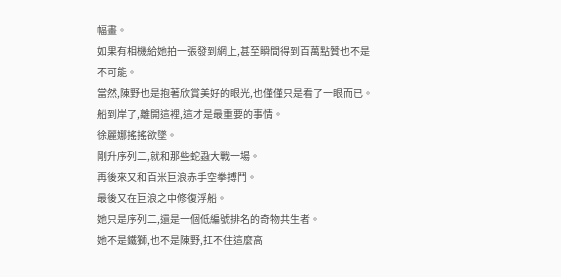幅畫。
如果有相機給她拍一張發到網上,甚至瞬間得到百萬點贊也不是不可能。
當然,陳野也是抱著欣賞美好的眼光,也僅僅只是看了一眼而已。
船到岸了,離開這裡,這才是最重要的事情。
徐麗娜搖搖欲墜。
剛升序列二,就和那些蛇蝨大戰一場。
再後來又和百米巨浪赤手空拳搏鬥。
最後又在巨浪之中修復浮船。
她只是序列二,還是一個低編號排名的奇物共生者。
她不是鐵獅,也不是陳野,扛不住這麼高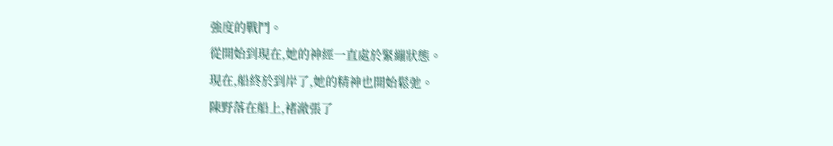強度的戰鬥。
從開始到現在,她的神經一直處於緊繃狀態。
現在,船終於到岸了,她的精神也開始鬆弛。
陳野落在船上,褚澈張了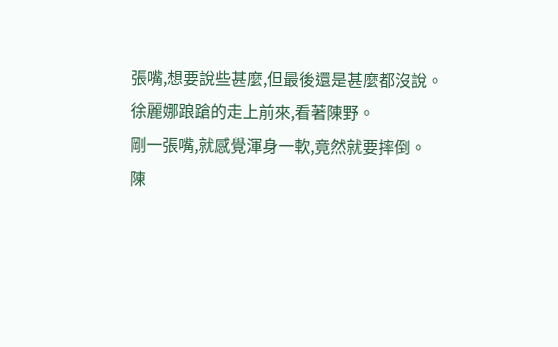張嘴,想要說些甚麼,但最後還是甚麼都沒說。
徐麗娜踉蹌的走上前來,看著陳野。
剛一張嘴,就感覺渾身一軟,竟然就要摔倒。
陳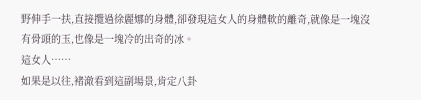野伸手一扶,直接攬過徐麗娜的身體,卻發現這女人的身體軟的離奇,就像是一塊沒有骨頭的玉,也像是一塊冷的出奇的冰。
這女人……
如果是以往,褚澈看到這副場景,肯定八卦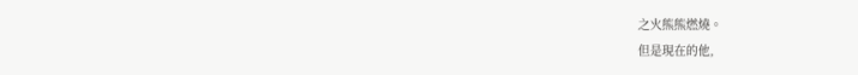之火熊熊燃燒。
但是現在的他,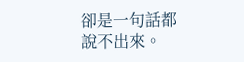卻是一句話都說不出來。